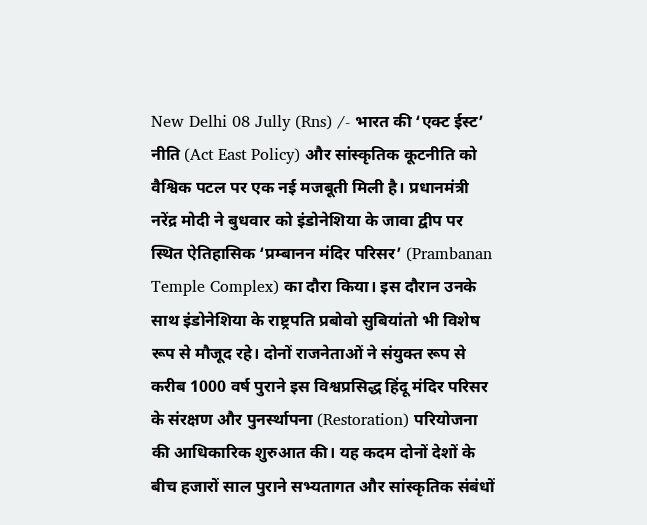New Delhi 08 Jully (Rns) /- भारत की ‘एक्ट ईस्ट’ नीति (Act East Policy) और सांस्कृतिक कूटनीति को वैश्विक पटल पर एक नई मजबूती मिली है। प्रधानमंत्री नरेंद्र मोदी ने बुधवार को इंडोनेशिया के जावा द्वीप पर स्थित ऐतिहासिक ‘प्रम्बानन मंदिर परिसर’ (Prambanan Temple Complex) का दौरा किया। इस दौरान उनके साथ इंडोनेशिया के राष्ट्रपति प्रबोवो सुबियांतो भी विशेष रूप से मौजूद रहे। दोनों राजनेताओं ने संयुक्त रूप से करीब 1000 वर्ष पुराने इस विश्वप्रसिद्ध हिंदू मंदिर परिसर के संरक्षण और पुनर्स्थापना (Restoration) परियोजना की आधिकारिक शुरुआत की। यह कदम दोनों देशों के बीच हजारों साल पुराने सभ्यतागत और सांस्कृतिक संबंधों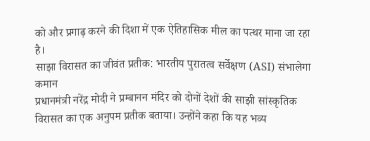को और प्रगाढ़ करने की दिशा में एक ऐतिहासिक मील का पत्थर माना जा रहा है।
साझा विरासत का जीवंत प्रतीक: भारतीय पुरातत्व सर्वेक्षण (ASI) संभालेगा कमान
प्रधानमंत्री नरेंद्र मोदी ने प्रम्बानन मंदिर को दोनों देशों की साझी सांस्कृतिक विरासत का एक अनुपम प्रतीक बताया। उन्होंने कहा कि यह भव्य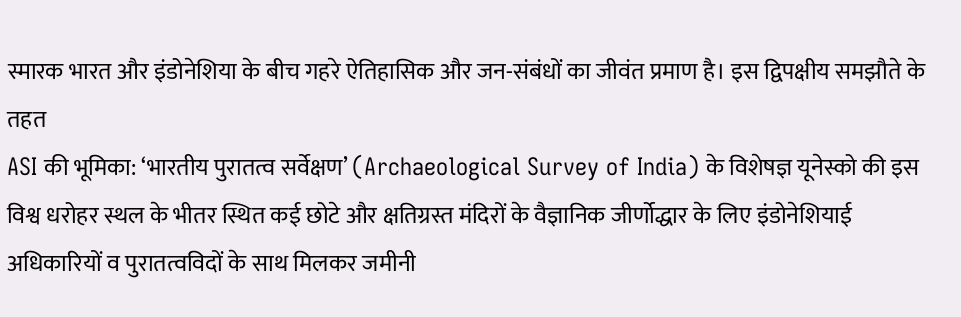स्मारक भारत और इंडोनेशिया के बीच गहरे ऐतिहासिक और जन-संबंधों का जीवंत प्रमाण है। इस द्विपक्षीय समझौते के तहत
ASI की भूमिका: ‘भारतीय पुरातत्व सर्वेक्षण’ (Archaeological Survey of India) के विशेषज्ञ यूनेस्को की इस विश्व धरोहर स्थल के भीतर स्थित कई छोटे और क्षतिग्रस्त मंदिरों के वैज्ञानिक जीर्णोद्धार के लिए इंडोनेशियाई अधिकारियों व पुरातत्वविदों के साथ मिलकर जमीनी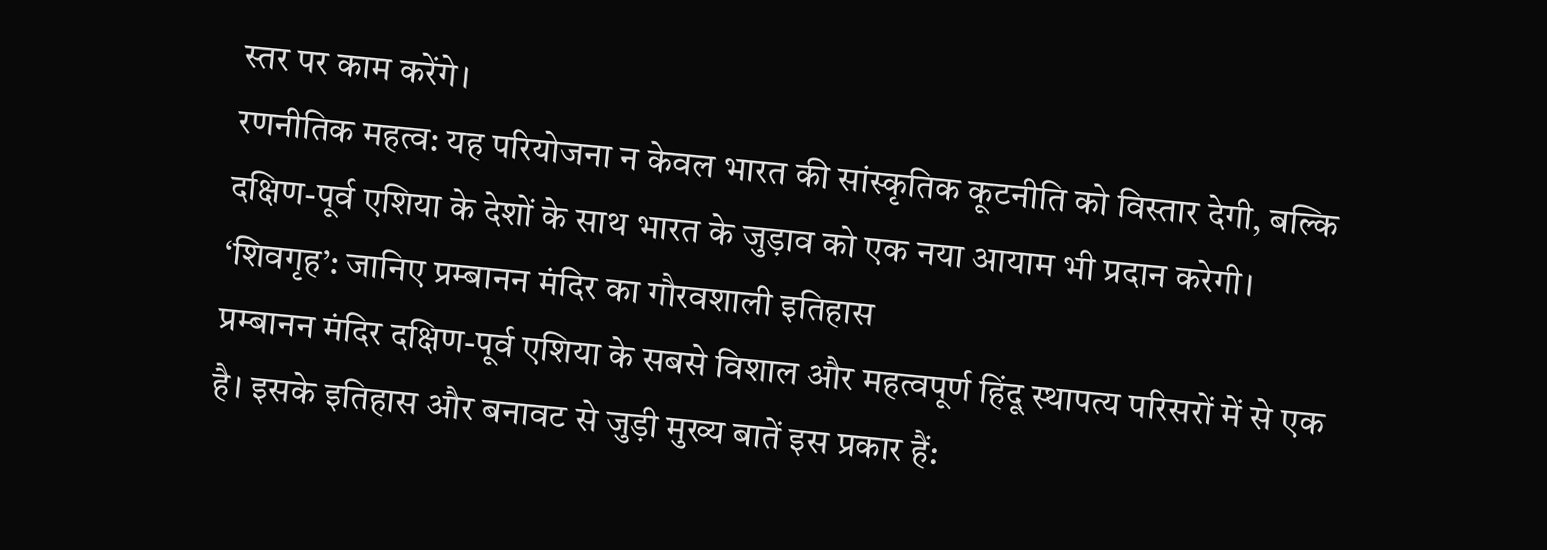स्तर पर काम करेंगे।
रणनीतिक महत्व: यह परियोजना न केवल भारत की सांस्कृतिक कूटनीति को विस्तार देगी, बल्कि दक्षिण-पूर्व एशिया के देशों के साथ भारत के जुड़ाव को एक नया आयाम भी प्रदान करेगी।
‘शिवगृह’: जानिए प्रम्बानन मंदिर का गौरवशाली इतिहास
प्रम्बानन मंदिर दक्षिण-पूर्व एशिया के सबसे विशाल और महत्वपूर्ण हिंदू स्थापत्य परिसरों में से एक है। इसके इतिहास और बनावट से जुड़ी मुख्य बातें इस प्रकार हैं: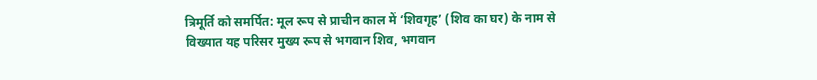त्रिमूर्ति को समर्पित: मूल रूप से प्राचीन काल में ‘शिवगृह’ (शिव का घर) के नाम से विख्यात यह परिसर मुख्य रूप से भगवान शिव, भगवान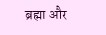ब्रह्मा और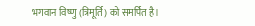भगवान विष्णु (त्रिमूर्ति) को समर्पित है।